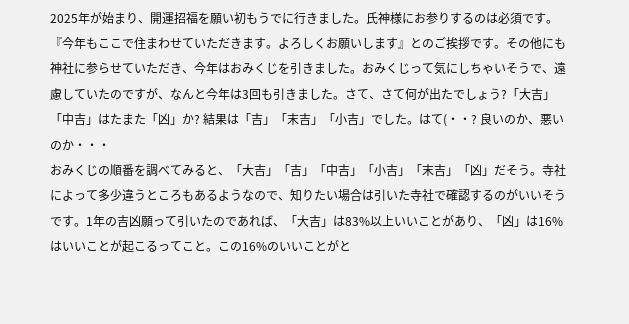2025年が始まり、開運招福を願い初もうでに行きました。氏神様にお参りするのは必須です。『今年もここで住まわせていただきます。よろしくお願いします』とのご挨拶です。その他にも神社に参らせていただき、今年はおみくじを引きました。おみくじって気にしちゃいそうで、遠慮していたのですが、なんと今年は3回も引きました。さて、さて何が出たでしょう?「大吉」「中吉」はたまた「凶」か? 結果は「吉」「末吉」「小吉」でした。はて(・・? 良いのか、悪いのか・・・
おみくじの順番を調べてみると、「大吉」「吉」「中吉」「小吉」「末吉」「凶」だそう。寺社によって多少違うところもあるようなので、知りたい場合は引いた寺社で確認するのがいいそうです。1年の吉凶願って引いたのであれば、「大吉」は83%以上いいことがあり、「凶」は16%はいいことが起こるってこと。この16%のいいことがと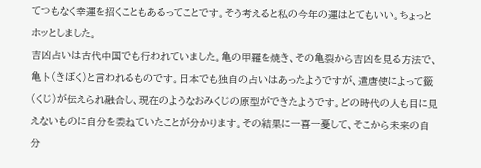てつもなく幸運を招くこともあるってことです。そう考えると私の今年の運はとてもいい。ちょっとホッとしました。
吉凶占いは古代中国でも行われていました。亀の甲羅を焼き、その亀裂から吉凶を見る方法で、亀卜(きぼく)と言われるものです。日本でも独自の占いはあったようですが、遣唐使によって籤(くじ)が伝えられ融合し、現在のようなおみくじの原型ができたようです。どの時代の人も目に見えないものに自分を委ねていたことが分かります。その結果に一喜一憂して、そこから未来の自分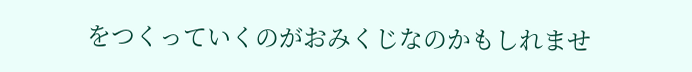をつくっていくのがおみくじなのかもしれませ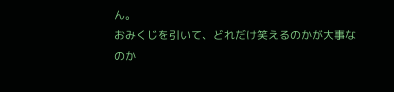ん。
おみくじを引いて、どれだけ笑えるのかが大事なのか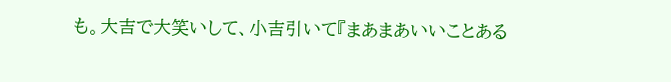も。大吉で大笑いして、小吉引いて『まあまあいいことある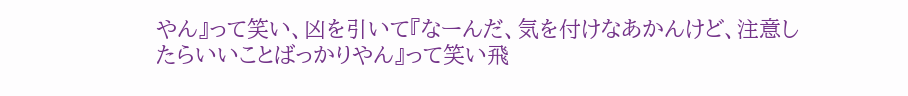やん』って笑い、凶を引いて『なーんだ、気を付けなあかんけど、注意したらいいことばっかりやん』って笑い飛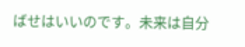ばせはいいのです。未来は自分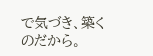で気づき、築くのだから。